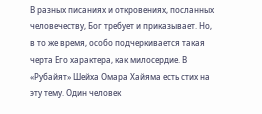В разных писаниях и откровениях, посланных человечеству, Бог требует и приказывает. Но, в то же время, особо подчеркивается такая черта Его характера, как милосердие. В «Рубайят» Шейха Омара Хайяма есть стих на эту тему. Один человек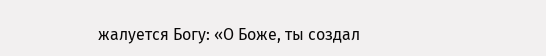жалуется Богу: «О Боже, ты создал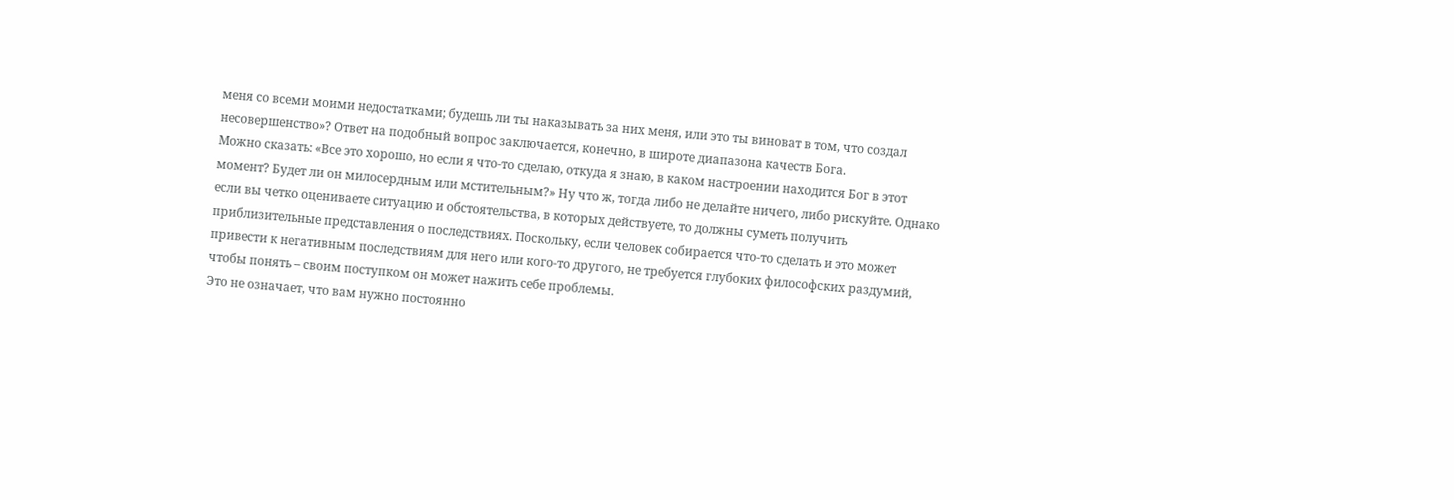меня со всеми моими недостатками; будешь ли ты наказывать за них меня, или это ты виноват в том, что создал несовершенство»? Ответ на подобный вопрос заключается, конечно, в широте диапазона качеств Бога.
Можно сказать: «Все это хорошо, но если я что-то сделаю, откуда я знаю, в каком настроении находится Бог в этот момент? Будет ли он милосердным или мстительным?» Ну что ж, тогда либо не делайте ничего, либо рискуйте. Однако если вы четко оцениваете ситуацию и обстоятельства, в которых действуете, то должны суметь получить приблизительные представления о последствиях. Поскольку, если человек собирается что-то сделать и это может привести к негативным последствиям для него или кого-то другого, не требуется глубоких философских раздумий, чтобы понять – своим поступком он может нажить себе проблемы.
Это не означает, что вам нужно постоянно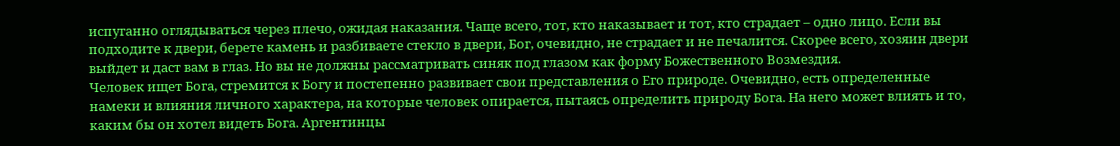испуганно оглядываться через плечо, ожидая наказания. Чаще всего, тот, кто наказывает и тот, кто страдает – одно лицо. Если вы подходите к двери, берете камень и разбиваете стекло в двери, Бог, очевидно, не страдает и не печалится. Скорее всего, хозяин двери выйдет и даст вам в глаз. Но вы не должны рассматривать синяк под глазом как форму Божественного Возмездия.
Человек ищет Бога, стремится к Богу и постепенно развивает свои представления о Его природе. Очевидно, есть определенные намеки и влияния личного характера, на которые человек опирается, пытаясь определить природу Бога. На него может влиять и то, каким бы он хотел видеть Бога. Аргентинцы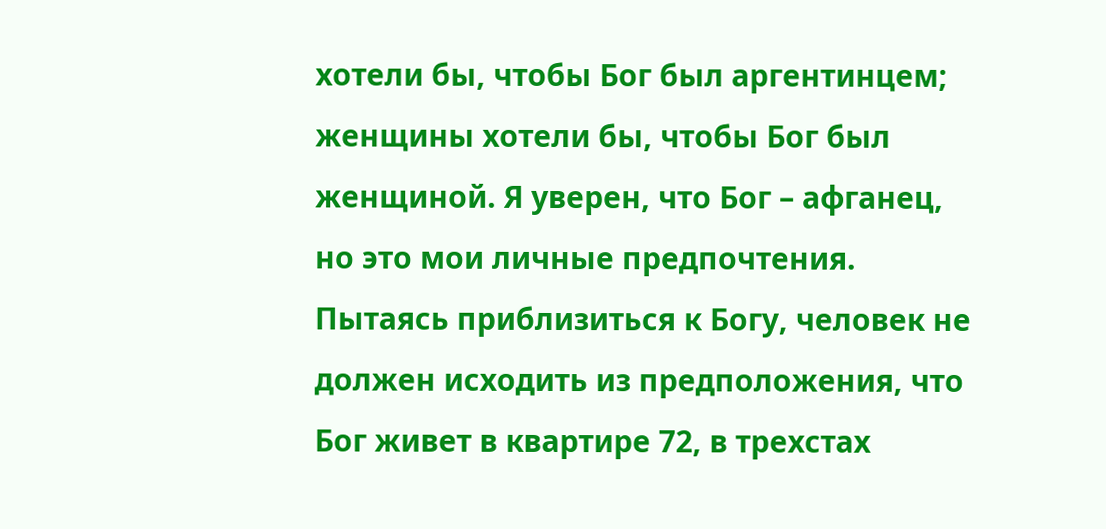хотели бы, чтобы Бог был аргентинцем; женщины хотели бы, чтобы Бог был женщиной. Я уверен, что Бог – афганец, но это мои личные предпочтения.
Пытаясь приблизиться к Богу, человек не должен исходить из предположения, что Бог живет в квартире 72, в трехстах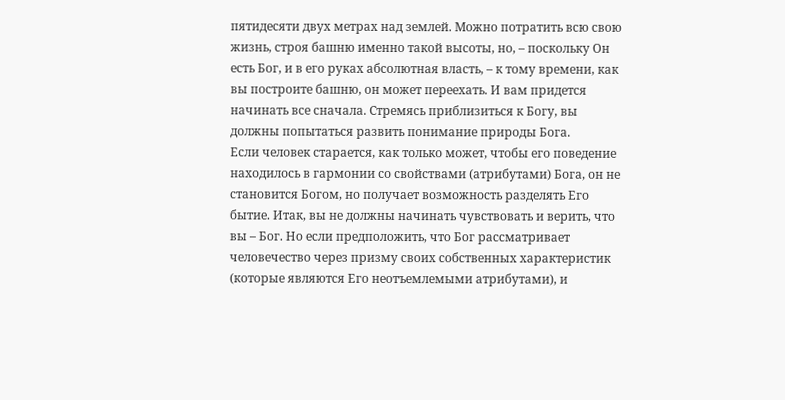пятидесяти двух метрах над землей. Можно потратить всю свою жизнь, строя башню именно такой высоты, но, – поскольку Он есть Бог, и в его руках абсолютная власть, – к тому времени, как вы построите башню, он может переехать. И вам придется начинать все сначала. Стремясь приблизиться к Богу, вы должны попытаться развить понимание природы Бога.
Если человек старается, как только может, чтобы его поведение находилось в гармонии со свойствами (атрибутами) Бога, он не становится Богом, но получает возможность разделять Его бытие. Итак, вы не должны начинать чувствовать и верить, что вы – Бог. Но если предположить, что Бог рассматривает человечество через призму своих собственных характеристик (которые являются Его неотъемлемыми атрибутами), и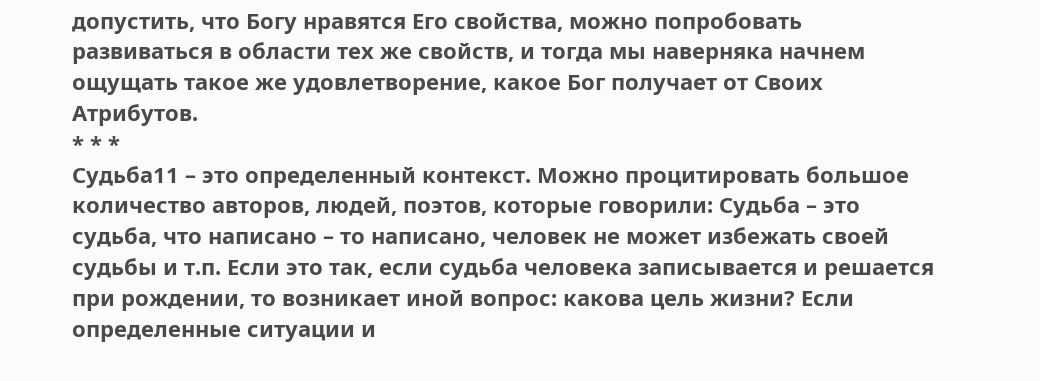допустить, что Богу нравятся Его свойства, можно попробовать развиваться в области тех же свойств, и тогда мы наверняка начнем ощущать такое же удовлетворение, какое Бог получает от Своих Атрибутов.
* * *
Судьба11 – это определенный контекст. Можно процитировать большое количество авторов, людей, поэтов, которые говорили: Судьба – это судьба, что написано – то написано, человек не может избежать своей судьбы и т.п. Если это так, если судьба человека записывается и решается при рождении, то возникает иной вопрос: какова цель жизни? Если определенные ситуации и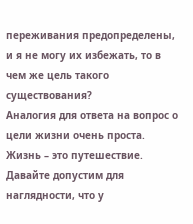переживания предопределены, и я не могу их избежать, то в чем же цель такого существования?
Аналогия для ответа на вопрос о цели жизни очень проста. Жизнь – это путешествие. Давайте допустим для наглядности, что у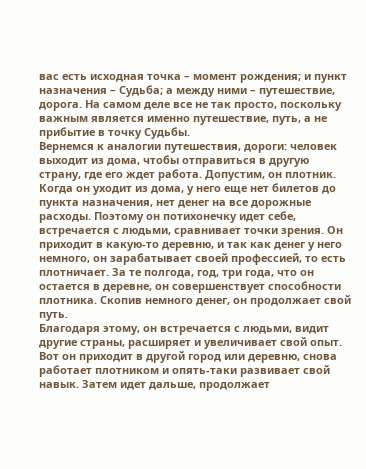вас есть исходная точка – момент рождения; и пункт назначения – Судьба; а между ними – путешествие, дорога. На самом деле все не так просто, поскольку важным является именно путешествие, путь, а не прибытие в точку Судьбы.
Вернемся к аналогии путешествия, дороги: человек выходит из дома, чтобы отправиться в другую страну, где его ждет работа. Допустим, он плотник. Когда он уходит из дома, у него еще нет билетов до пункта назначения, нет денег на все дорожные расходы. Поэтому он потихонечку идет себе, встречается с людьми, сравнивает точки зрения. Он приходит в какую-то деревню, и так как денег у него немного, он зарабатывает своей профессией, то есть плотничает. За те полгода, год, три года, что он остается в деревне, он совершенствует способности плотника. Скопив немного денег, он продолжает свой путь.
Благодаря этому, он встречается с людьми, видит другие страны, расширяет и увеличивает свой опыт. Вот он приходит в другой город или деревню, снова работает плотником и опять-таки развивает свой навык. Затем идет дальше, продолжает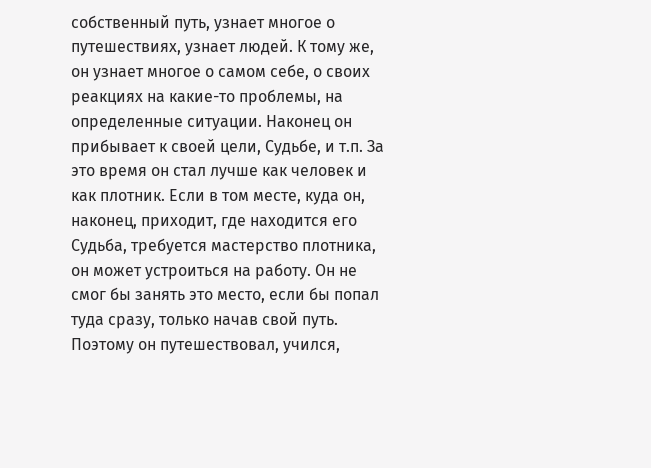собственный путь, узнает многое о путешествиях, узнает людей. К тому же, он узнает многое о самом себе, о своих реакциях на какие-то проблемы, на определенные ситуации. Наконец он прибывает к своей цели, Судьбе, и т.п. За это время он стал лучше как человек и как плотник. Если в том месте, куда он, наконец, приходит, где находится его Судьба, требуется мастерство плотника, он может устроиться на работу. Он не смог бы занять это место, если бы попал туда сразу, только начав свой путь. Поэтому он путешествовал, учился,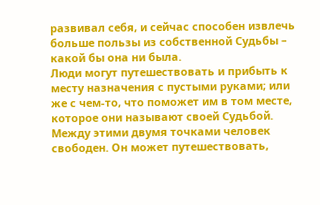развивал себя, и сейчас способен извлечь больше пользы из собственной Судьбы – какой бы она ни была.
Люди могут путешествовать и прибыть к месту назначения с пустыми руками; или же с чем-то, что поможет им в том месте, которое они называют своей Судьбой. Между этими двумя точками человек свободен. Он может путешествовать,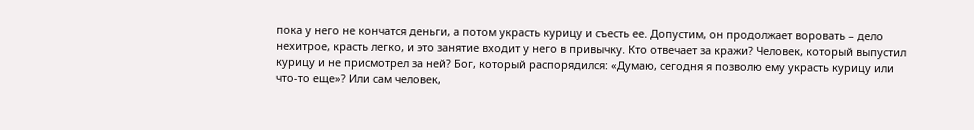пока у него не кончатся деньги, а потом украсть курицу и съесть ее. Допустим, он продолжает воровать – дело нехитрое, красть легко, и это занятие входит у него в привычку. Кто отвечает за кражи? Человек, который выпустил курицу и не присмотрел за ней? Бог, который распорядился: «Думаю, сегодня я позволю ему украсть курицу или что-то еще»? Или сам человек,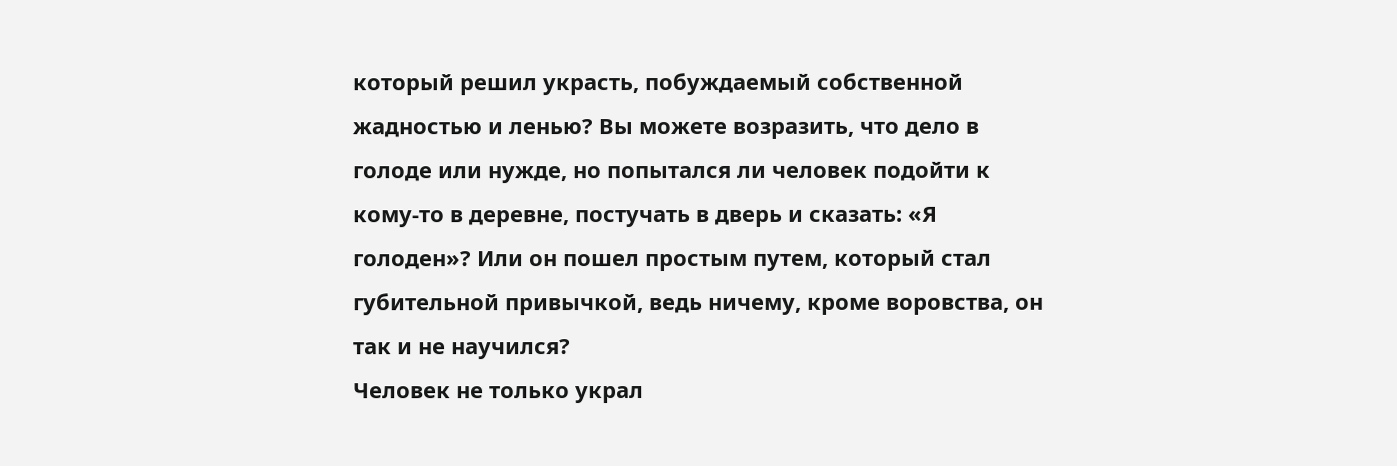который решил украсть, побуждаемый собственной жадностью и ленью? Вы можете возразить, что дело в голоде или нужде, но попытался ли человек подойти к кому-то в деревне, постучать в дверь и сказать: «Я голоден»? Или он пошел простым путем, который стал губительной привычкой, ведь ничему, кроме воровства, он так и не научился?
Человек не только украл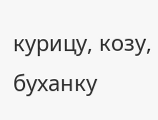курицу, козу, буханку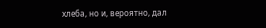хлеба, но и, вероятно, дал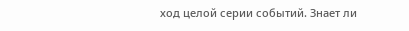ход целой серии событий. Знает ли